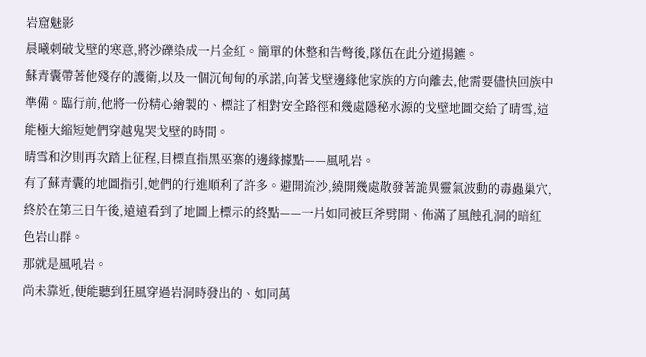岩窟魅影
晨曦刺破戈壁的寒意,將沙礫染成一片金紅。簡單的休整和告彆後,隊伍在此分道揚鑣。
蘇青囊帶著他殘存的護衛,以及一個沉甸甸的承諾,向著戈壁邊緣他家族的方向離去,他需要儘快回族中準備。臨行前,他將一份精心繪製的、標註了相對安全路徑和幾處隱秘水源的戈壁地圖交給了晴雪,這能極大縮短她們穿越鬼哭戈壁的時間。
晴雪和汐則再次踏上征程,目標直指黑巫寨的邊緣據點——風吼岩。
有了蘇青囊的地圖指引,她們的行進順利了許多。避開流沙,繞開幾處散發著詭異靈氣波動的毒蟲巢穴,終於在第三日午後,遠遠看到了地圖上標示的終點——一片如同被巨斧劈開、佈滿了風蝕孔洞的暗紅色岩山群。
那就是風吼岩。
尚未靠近,便能聽到狂風穿過岩洞時發出的、如同萬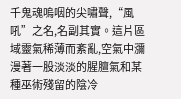千鬼魂嗚咽的尖嘯聲,“風吼”之名,名副其實。這片區域靈氣稀薄而紊亂,空氣中瀰漫著一股淡淡的腥膻氣和某種巫術殘留的陰冷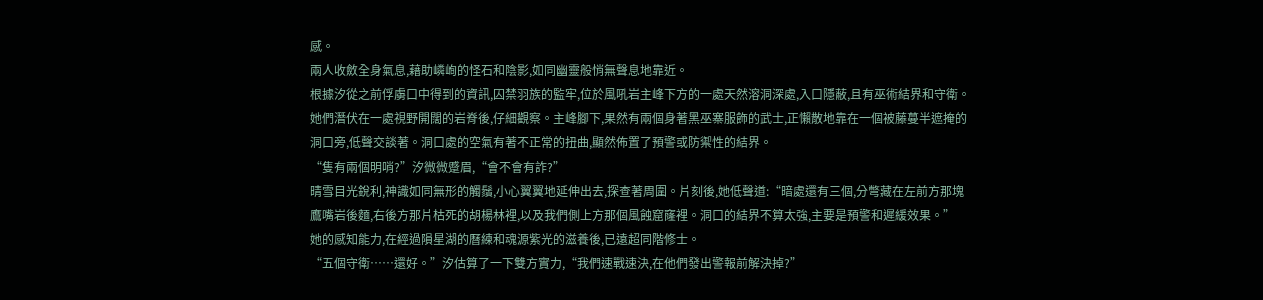感。
兩人收斂全身氣息,藉助嶙峋的怪石和陰影,如同幽靈般悄無聲息地靠近。
根據汐從之前俘虜口中得到的資訊,囚禁羽族的監牢,位於風吼岩主峰下方的一處天然溶洞深處,入口隱蔽,且有巫術結界和守衛。
她們潛伏在一處視野開闊的岩脊後,仔細觀察。主峰腳下,果然有兩個身著黑巫寨服飾的武士,正懶散地靠在一個被藤蔓半遮掩的洞口旁,低聲交談著。洞口處的空氣有著不正常的扭曲,顯然佈置了預警或防禦性的結界。
“隻有兩個明哨?”汐微微蹙眉,“會不會有詐?”
晴雪目光銳利,神識如同無形的觸鬚,小心翼翼地延伸出去,探查著周圍。片刻後,她低聲道:“暗處還有三個,分彆藏在左前方那塊鷹嘴岩後麵,右後方那片枯死的胡楊林裡,以及我們側上方那個風蝕窟窿裡。洞口的結界不算太強,主要是預警和遲緩效果。”
她的感知能力,在經過隕星湖的曆練和魂源紫光的滋養後,已遠超同階修士。
“五個守衛……還好。”汐估算了一下雙方實力,“我們速戰速決,在他們發出警報前解決掉?”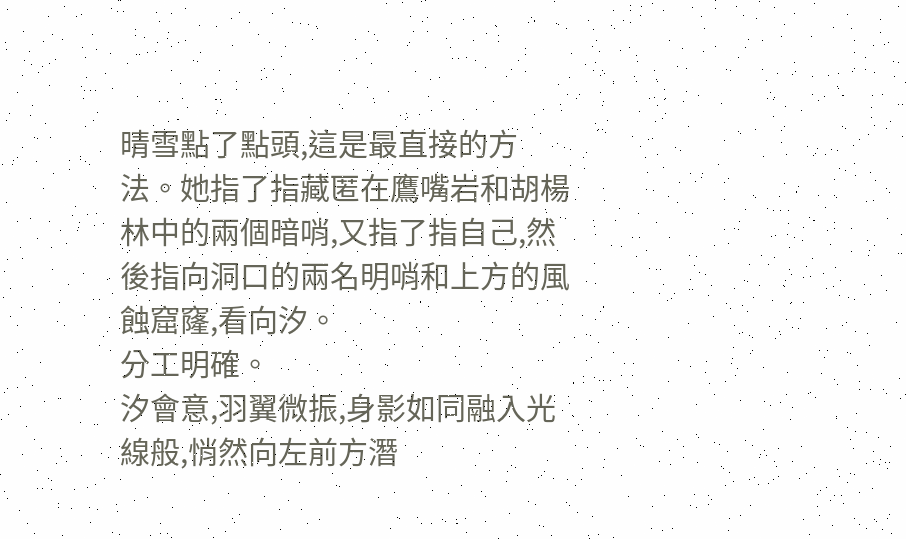晴雪點了點頭,這是最直接的方法。她指了指藏匿在鷹嘴岩和胡楊林中的兩個暗哨,又指了指自己,然後指向洞口的兩名明哨和上方的風蝕窟窿,看向汐。
分工明確。
汐會意,羽翼微振,身影如同融入光線般,悄然向左前方潛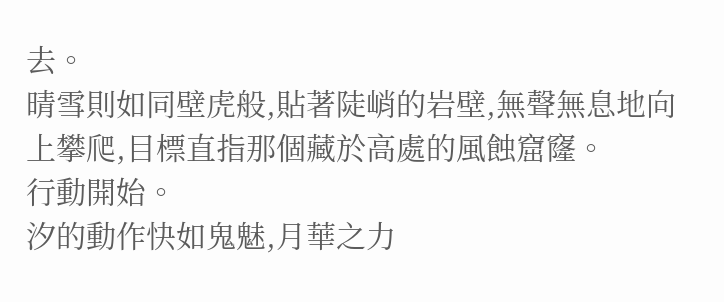去。
晴雪則如同壁虎般,貼著陡峭的岩壁,無聲無息地向上攀爬,目標直指那個藏於高處的風蝕窟窿。
行動開始。
汐的動作快如鬼魅,月華之力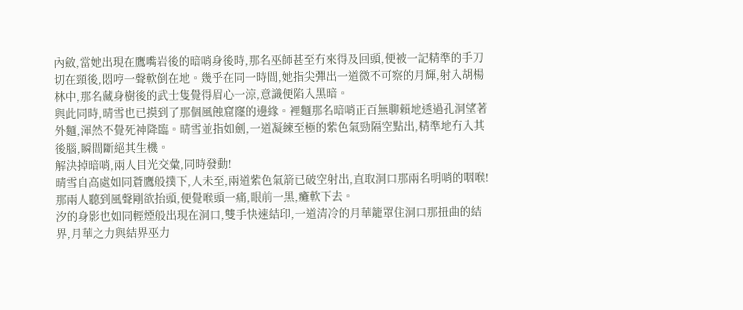內斂,當她出現在鷹嘴岩後的暗哨身後時,那名巫師甚至冇來得及回頭,便被一記精準的手刀切在頸後,悶哼一聲軟倒在地。幾乎在同一時間,她指尖彈出一道微不可察的月輝,射入胡楊林中,那名藏身樹後的武士隻覺得眉心一涼,意識便陷入黑暗。
與此同時,晴雪也已摸到了那個風蝕窟窿的邊緣。裡麵那名暗哨正百無聊賴地透過孔洞望著外麵,渾然不覺死神降臨。晴雪並指如劍,一道凝練至極的紫色氣勁隔空點出,精準地冇入其後腦,瞬間斷絕其生機。
解決掉暗哨,兩人目光交彙,同時發動!
晴雪自高處如同蒼鷹般撲下,人未至,兩道紫色氣箭已破空射出,直取洞口那兩名明哨的咽喉!那兩人聽到風聲剛欲抬頭,便覺喉頭一痛,眼前一黑,癱軟下去。
汐的身影也如同輕煙般出現在洞口,雙手快速結印,一道清冷的月華籠罩住洞口那扭曲的結界,月華之力與結界巫力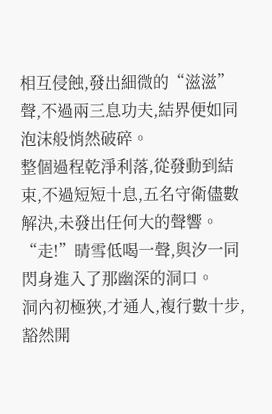相互侵蝕,發出細微的“滋滋”聲,不過兩三息功夫,結界便如同泡沫般悄然破碎。
整個過程乾淨利落,從發動到結束,不過短短十息,五名守衛儘數解決,未發出任何大的聲響。
“走!”晴雪低喝一聲,與汐一同閃身進入了那幽深的洞口。
洞內初極狹,才通人,複行數十步,豁然開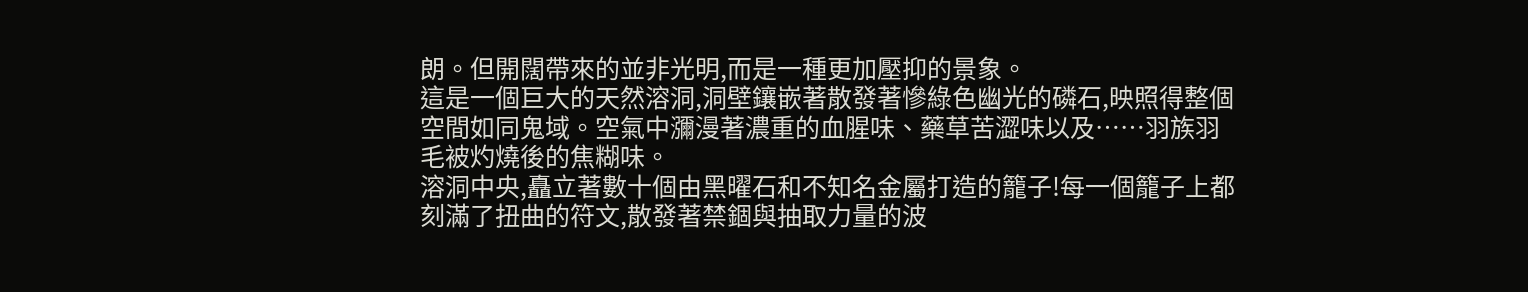朗。但開闊帶來的並非光明,而是一種更加壓抑的景象。
這是一個巨大的天然溶洞,洞壁鑲嵌著散發著慘綠色幽光的磷石,映照得整個空間如同鬼域。空氣中瀰漫著濃重的血腥味、藥草苦澀味以及……羽族羽毛被灼燒後的焦糊味。
溶洞中央,矗立著數十個由黑曜石和不知名金屬打造的籠子!每一個籠子上都刻滿了扭曲的符文,散發著禁錮與抽取力量的波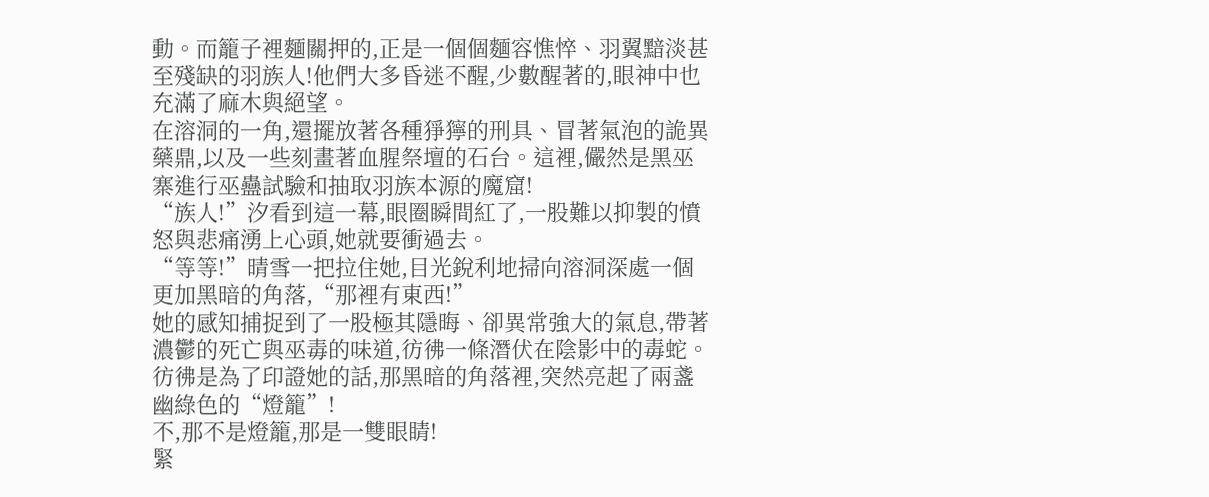動。而籠子裡麵關押的,正是一個個麵容憔悴、羽翼黯淡甚至殘缺的羽族人!他們大多昏迷不醒,少數醒著的,眼神中也充滿了麻木與絕望。
在溶洞的一角,還擺放著各種猙獰的刑具、冒著氣泡的詭異藥鼎,以及一些刻畫著血腥祭壇的石台。這裡,儼然是黑巫寨進行巫蠱試驗和抽取羽族本源的魔窟!
“族人!”汐看到這一幕,眼圈瞬間紅了,一股難以抑製的憤怒與悲痛湧上心頭,她就要衝過去。
“等等!”晴雪一把拉住她,目光銳利地掃向溶洞深處一個更加黑暗的角落,“那裡有東西!”
她的感知捕捉到了一股極其隱晦、卻異常強大的氣息,帶著濃鬱的死亡與巫毒的味道,彷彿一條潛伏在陰影中的毒蛇。
彷彿是為了印證她的話,那黑暗的角落裡,突然亮起了兩盞幽綠色的“燈籠”!
不,那不是燈籠,那是一雙眼睛!
緊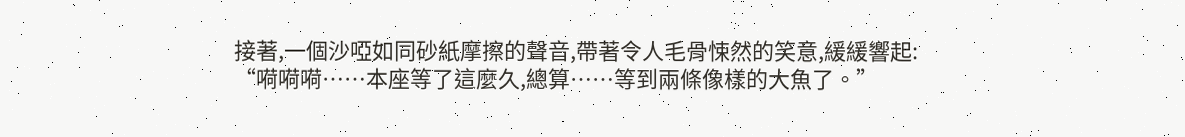接著,一個沙啞如同砂紙摩擦的聲音,帶著令人毛骨悚然的笑意,緩緩響起:
“嗬嗬嗬……本座等了這麼久,總算……等到兩條像樣的大魚了。”